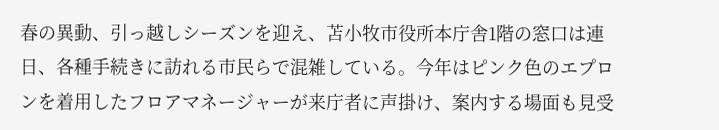春の異動、引っ越しシーズンを迎え、苫小牧市役所本庁舎1階の窓口は連日、各種手続きに訪れる市民らで混雑している。今年はピンク色のエプロンを着用したフロアマネージャーが来庁者に声掛け、案内する場面も見受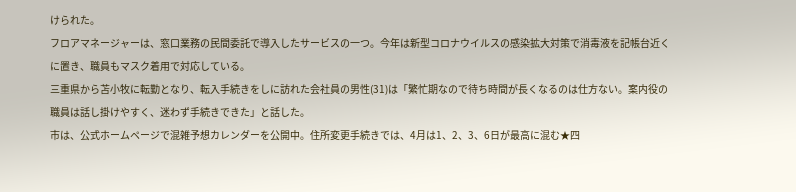けられた。
フロアマネージャーは、窓口業務の民間委託で導入したサービスの一つ。今年は新型コロナウイルスの感染拡大対策で消毒液を記帳台近くに置き、職員もマスク着用で対応している。
三重県から苫小牧に転勤となり、転入手続きをしに訪れた会社員の男性(31)は「繁忙期なので待ち時間が長くなるのは仕方ない。案内役の職員は話し掛けやすく、迷わず手続きできた」と話した。
市は、公式ホームページで混雑予想カレンダーを公開中。住所変更手続きでは、4月は1、2、3、6日が最高に混む★四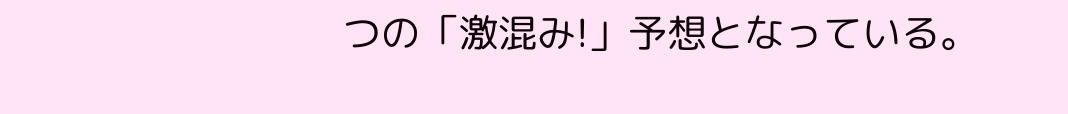つの「激混み!」予想となっている。